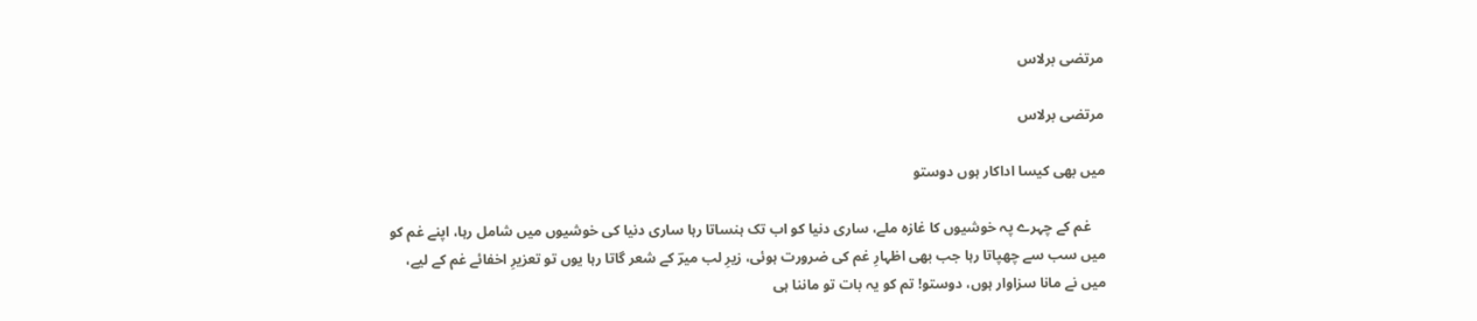مرتضی برلاس

مرتضی برلاس

میں بھی کیسا اداکار ہوں دوستو

    غم کے چہرے پہ خوشیوں کا غازہ ملے، ساری دنیا کو اب تک ہنساتا رہا ساری دنیا کی خوشیوں میں شامل رہا، اپنے غم کو میں سب سے چھپاتا رہا جب بھی اظہارِ غم کی ضرورت ہوئی، زیرِ لب میرؔ کے شعر گاتا رہا یوں تو تعزیرِ اخفائے غم کے لیے، میں نے مانا سزاوار ہوں، دوستو! تم کو یہ بات تو ماننا ہی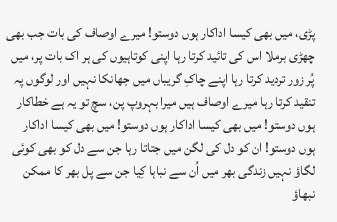پڑی، میں بھی کیسا اداکار ہوں دوستو! میرے اوصاف کی بات جب بھی چھڑی برملا اس کی تائید کرتا رہا اپنی کوتاہیوں کی ہر اک بات پر، میں پُر زور تردید کرتا رہا اپنے چاکِ گریباں میں جھانکا نہیں اور لوگوں پہ تنقید کرتا رہا میرے اوصاف ہیں میرا بہروپ پن، سچ تو یہ ہے خطاکار ہوں دوستو! میں بھی کیسا اداکار ہوں دوستو! میں بھی کیسا اداکار ہوں دوستو! ان کو دل کی لگن میں جتاتا رہا جن سے دل کو بھی کوئی لگاؤ نہیں زندگی بھر میں اُن سے نباہا کِیا جن سے پل بھر کا ممکن نبھاؤ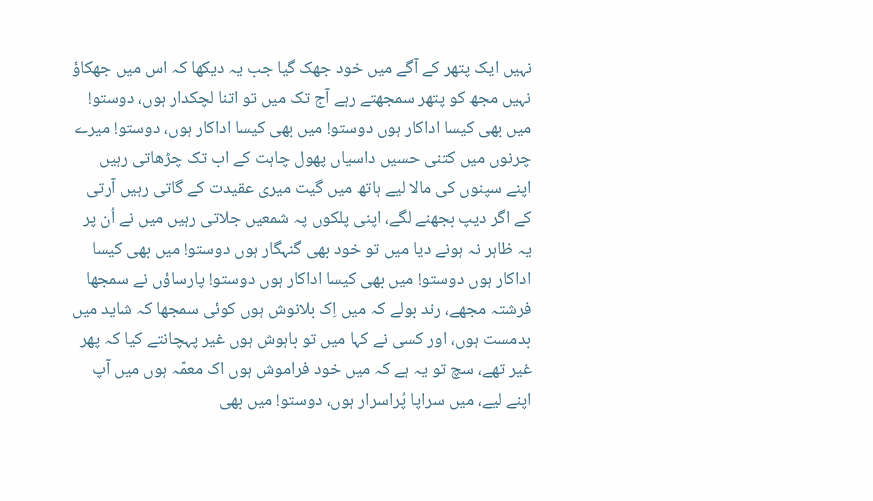نہیں ایک پتھر کے آگے میں خود جھک گیا جب یہ دیکھا کہ اس میں جھکاؤ نہیں مجھ کو پتھر سمجھتے رہے آج تک میں تو اتنا لچکدار ہوں، دوستو! میں بھی کیسا اداکار ہوں دوستو! میں بھی کیسا اداکار ہوں، دوستو! میرے چرنوں میں کتنی حسیں داسیاں پھول چاہت کے اب تک چڑھاتی رہیں اپنے سپنوں کی مالا لیے ہاتھ میں گیت میری عقیدت کے گاتی رہیں آرتی کے اگر دیپ بجھنے لگے، اپنی پلکوں پہ شمعیں جلاتی رہیں میں نے اُن پر یہ ظاہر نہ ہونے دیا میں تو خود بھی گنہگار ہوں دوستو! میں بھی کیسا اداکار ہوں دوستو! میں بھی کیسا اداکار ہوں دوستو! پارساؤں نے سمجھا فرشتہ مجھے، رند بولے کہ میں اِک بلانوش ہوں کوئی سمجھا کہ شاید میں بدمست ہوں، اور کسی نے کہا میں تو باہوش ہوں غیر پہچانتے کیا کہ پھر غیر تھے، سچ تو یہ ہے کہ میں خود فراموش ہوں اک معمّہ ہوں میں آپ اپنے لیے، میں سراپا پُراسرار ہوں، دوستو! میں بھی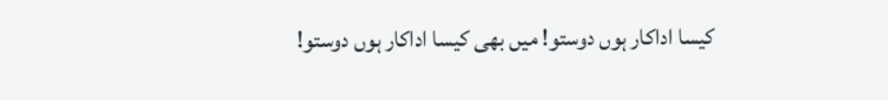کیسا اداکار ہوں دوستو! میں بھی کیسا اداکار ہوں دوستو!